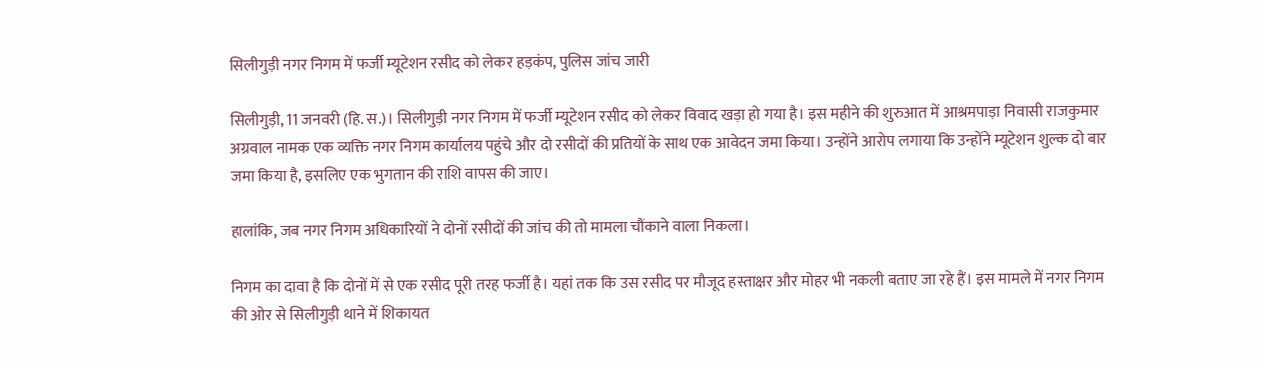सिलीगुड़ी नगर निगम में फर्जी म्यूटेशन रसीद को लेकर हड़कंप, पुलिस जांच जारी

सिलीगुड़ी, 11 जनवरी (हि. स.)। सिलीगुड़ी नगर निगम में फर्जी म्यूटेशन रसीद को लेकर विवाद खड़ा हो गया है। इस महीने की शुरुआत में आश्रमपाड़ा निवासी राजकुमार अग्रवाल नामक एक व्यक्ति नगर निगम कार्यालय पहुंचे और दो रसीदों की प्रतियों के साथ एक आवेदन जमा किया। उन्होंने आरोप लगाया कि उन्होंने म्यूटेशन शुल्क दो बार जमा किया है, इसलिए एक भुगतान की राशि वापस की जाए।

हालांकि, जब नगर निगम अधिकारियों ने दोनों रसीदों की जांच की तो मामला चौंकाने वाला निकला।

निगम का दावा है कि दोनों में से एक रसीद पूरी तरह फर्जी है। यहां तक कि उस रसीद पर मौजूद हस्ताक्षर और मोहर भी नकली बताए जा रहे हैं। इस मामले में नगर निगम की ओर से सिलीगुड़ी थाने में शिकायत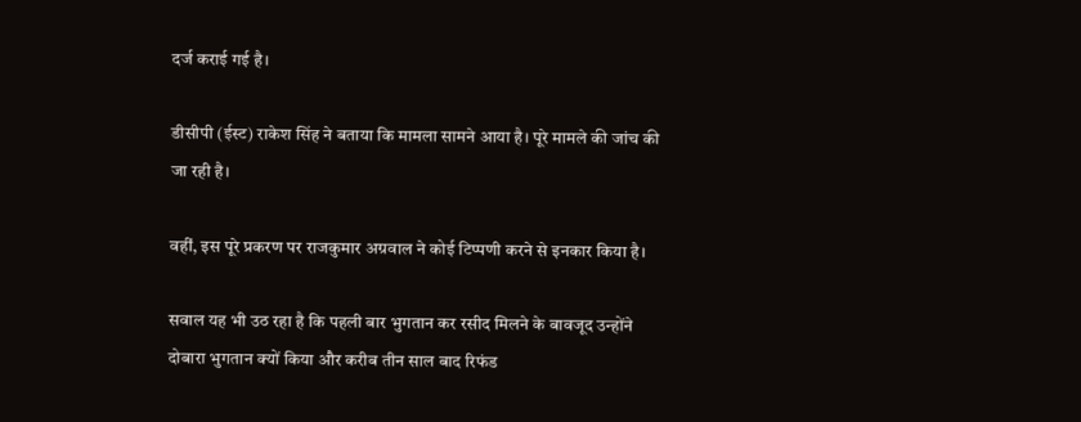दर्ज कराई गई है।

डीसीपी (ईस्ट) राकेश सिंह ने बताया कि मामला सामने आया है। पूरे मामले की जांच की जा रही है।

वहीं, इस पूरे प्रकरण पर राजकुमार अग्रवाल ने कोई टिप्पणी करने से इनकार किया है।

सवाल यह भी उठ रहा है कि पहली बार भुगतान कर रसीद मिलने के बावजूद उन्होंने दोबारा भुगतान क्यों किया और करीब तीन साल बाद रिफंड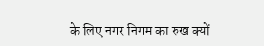के लिए नगर निगम का रुख क्यों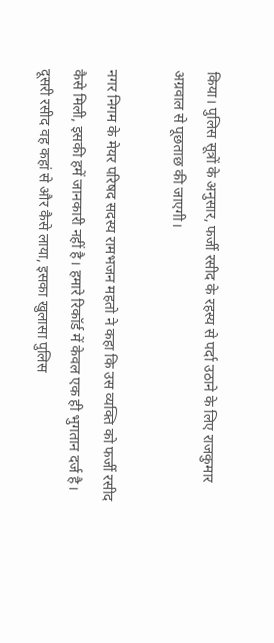किया। पुलिस सूत्रों के अनुसार, फर्जी रसीद के रहस्य से पर्दा उठाने के लिए राजकुमार अग्रवाल से पूछताछ की जाएगी।

नगर निगम के मेयर परिषद सदस्य रामभजन महतो ने कहा कि उस व्यक्ति को फर्जी रसीद कैसे मिली, इसकी हमें जानकारी नहीं है। हमारे रिकॉर्ड में केवल एक ही भुगतान दर्ज है। दूसरी रसीद वह कहां से और कैसे लाया, इसका खुलासा पुलिस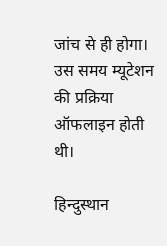जांच से ही होगा। उस समय म्यूटेशन की प्रक्रिया ऑफलाइन होती थी।

हिन्दुस्थान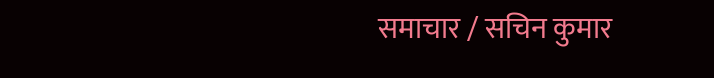समाचार / सचिन कुमार